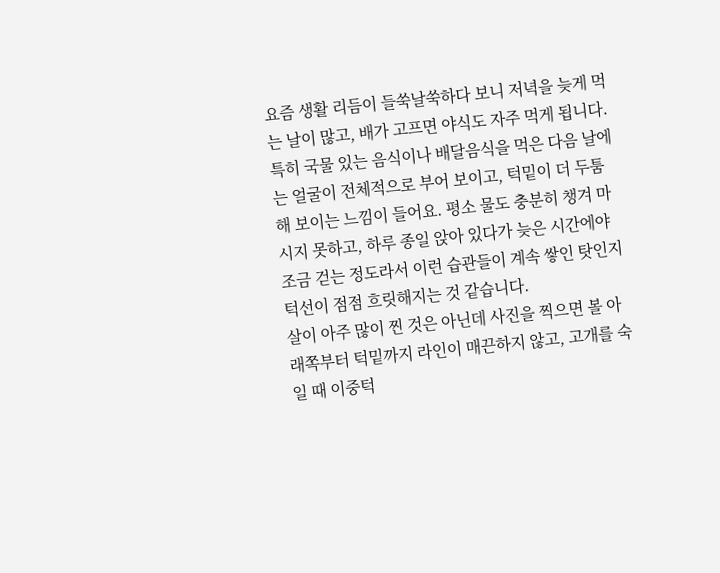요즘 생활 리듬이 들쑥날쑥하다 보니 저녁을 늦게 먹는 날이 많고, 배가 고프면 야식도 자주 먹게 됩니다. 특히 국물 있는 음식이나 배달음식을 먹은 다음 날에는 얼굴이 전체적으로 부어 보이고, 턱밑이 더 두툼해 보이는 느낌이 들어요. 평소 물도 충분히 챙겨 마시지 못하고, 하루 종일 앉아 있다가 늦은 시간에야 조금 걷는 정도라서 이런 습관들이 계속 쌓인 탓인지 턱선이 점점 흐릿해지는 것 같습니다.
살이 아주 많이 찐 것은 아닌데 사진을 찍으면 볼 아래쪽부터 턱밑까지 라인이 매끈하지 않고, 고개를 숙일 때 이중턱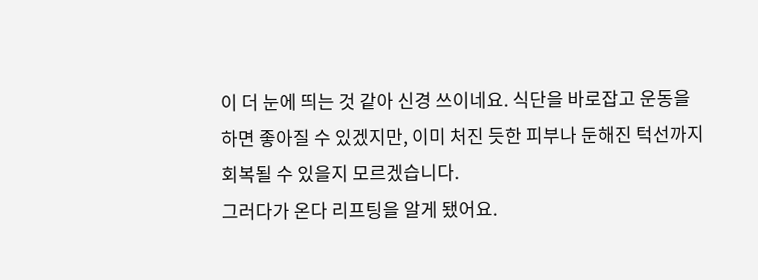이 더 눈에 띄는 것 같아 신경 쓰이네요. 식단을 바로잡고 운동을 하면 좋아질 수 있겠지만, 이미 처진 듯한 피부나 둔해진 턱선까지 회복될 수 있을지 모르겠습니다.
그러다가 온다 리프팅을 알게 됐어요.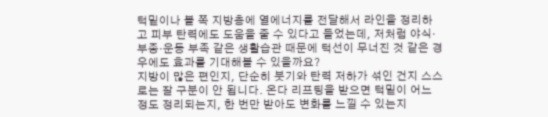턱밑이나 볼 쪽 지방층에 열에너지를 전달해서 라인을 정리하고 피부 탄력에도 도움을 줄 수 있다고 들었는데, 저처럼 야식·부종·운동 부족 같은 생활습관 때문에 턱선이 무너진 것 같은 경우에도 효과를 기대해볼 수 있을까요?
지방이 많은 편인지, 단순히 붓기와 탄력 저하가 섞인 건지 스스로는 잘 구분이 안 됩니다. 온다 리프팅을 받으면 턱밑이 어느 정도 정리되는지, 한 번만 받아도 변화를 느낄 수 있는지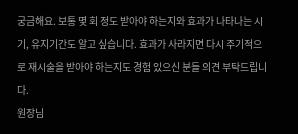궁금해요. 보통 몇 회 정도 받아야 하는지와 효과가 나타나는 시기, 유지기간도 알고 싶습니다. 효과가 사라지면 다시 주기적으로 재시술을 받아야 하는지도 경험 있으신 분들 의견 부탁드립니다.
원장님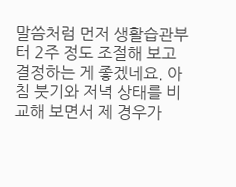말씀처럼 먼저 생활습관부터 2주 정도 조절해 보고 결정하는 게 좋겠네요. 아침 붓기와 저녁 상태를 비교해 보면서 제 경우가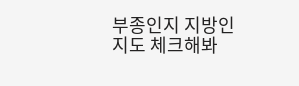부종인지 지방인지도 체크해봐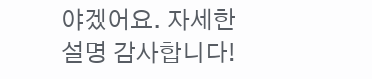야겠어요. 자세한 설명 감사합니다!